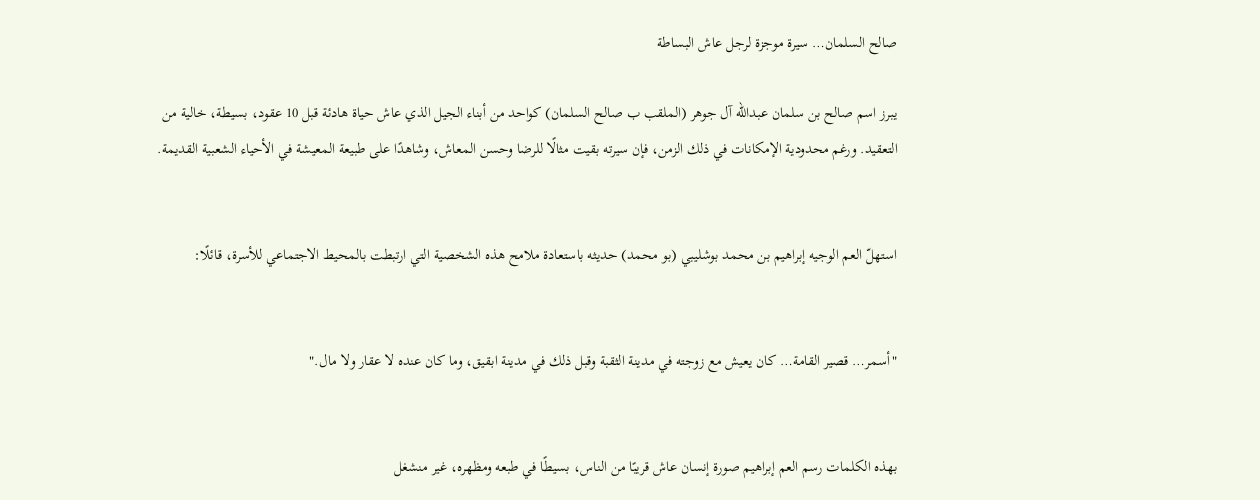صالح السلمان… سيرة موجزة لرجل عاش البساطة

يبرز اسم صالح بن سلمان عبدالله آل جوهر (الملقب ب صالح السلمان) كواحد من أبناء الجيل الذي عاش حياة هادئة قبل 10 عقود، بسيطة، خالية من التعقيد. ورغم محدودية الإمكانات في ذلك الزمن، فإن سيرته بقيت مثالًا للرضا وحسن المعاش، وشاهدًا على طبيعة المعيشة في الأحياء الشعبية القديمة.


استهلّ العم الوجيه إبراهيم بن محمد بوشليبي (بو محمد) حديثه باستعادة ملامح هذه الشخصية التي ارتبطت بالمحيط الاجتماعي للأسرة، قائلًا:


"أسمر… قصير القامة… كان يعيش مع زوجته في مدينة الثقبة وقبل ذلك في مدينة ابقيق، وما كان عنده لا عقار ولا مال."


بهذه الكلمات رسم العم إبراهيم صورة إنسان عاش قريبًا من الناس، بسيطًا في طبعه ومظهره، غير منشغل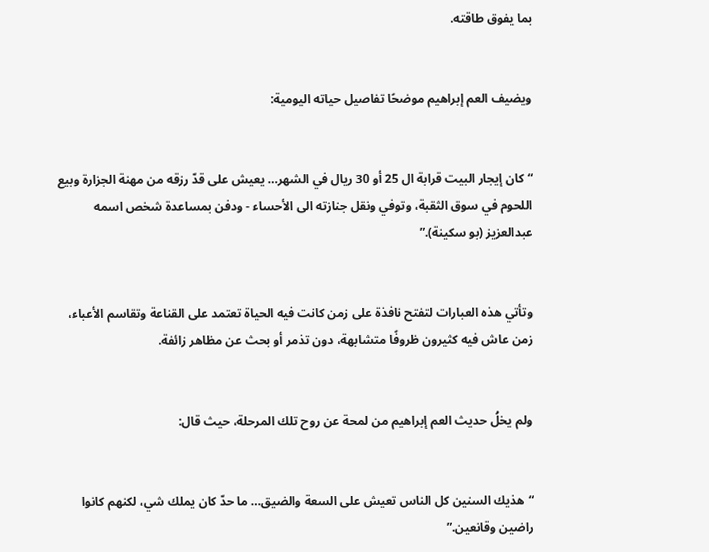بما يفوق طاقته.


ويضيف العم إبراهيم موضحًا تفاصيل حياته اليومية:


“كان إيجار البيت قرابة ال 25 أو 30 ريال في الشهر… يعيش على قدّ رزقه من مهنة الجزارة وبيع اللحوم في سوق الثقبة، وتوفي ونقل جنازته الى الأحساء - ودفن بمساعدة شخص اسمه عبدالعزيز (بو سكينة).”


وتأتي هذه العبارات لتفتح نافذة على زمن كانت فيه الحياة تعتمد على القناعة وتقاسم الأعباء، زمن عاش فيه كثيرون ظروفًا متشابهة، دون تذمر أو بحث عن مظاهر زائفة.


ولم يخلُ حديث العم إبراهيم من لمحة عن روح تلك المرحلة، حيث قال:


“هذيك السنين كل الناس تعيش على السعة والضيق… ما حدّ كان يملك شي، لكنهم كانوا راضين وقانعين.”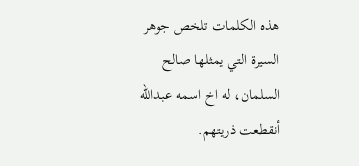هذه الكلمات تلخص جوهر السيرة التي يمثلها صالح السلمان، له اخ اسمه عبدالله أنقطعت ذريتهم.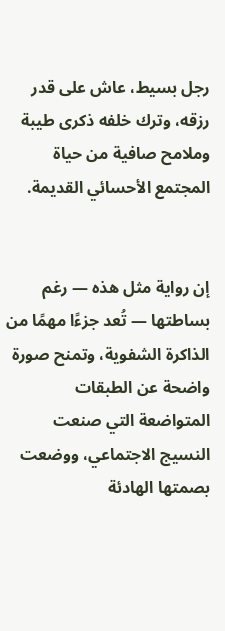رجل بسيط، عاش على قدر رزقه، وترك خلفه ذكرى طيبة وملامح صافية من حياة المجتمع الأحسائي القديمة.


إن رواية مثل هذه — رغم بساطتها — تُعد جزءًا مهمًا من الذاكرة الشفوية، وتمنح صورة واضحة عن الطبقات المتواضعة التي صنعت النسيج الاجتماعي، ووضعت بصمتها الهادئة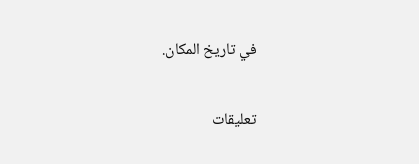في تاريخ المكان.

تعليقات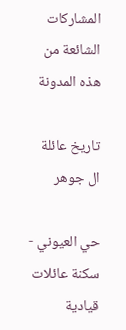المشاركات الشائعة من هذه المدونة

تاريخ عائلة ال جوهر

حي العيوني - سكنة عائلات قيادية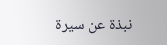نبذة عن سيرة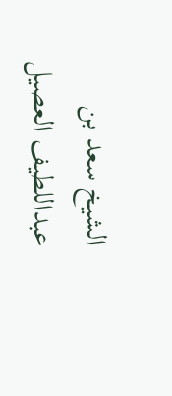الشيخ سعد بن عبداللطيف العصيل